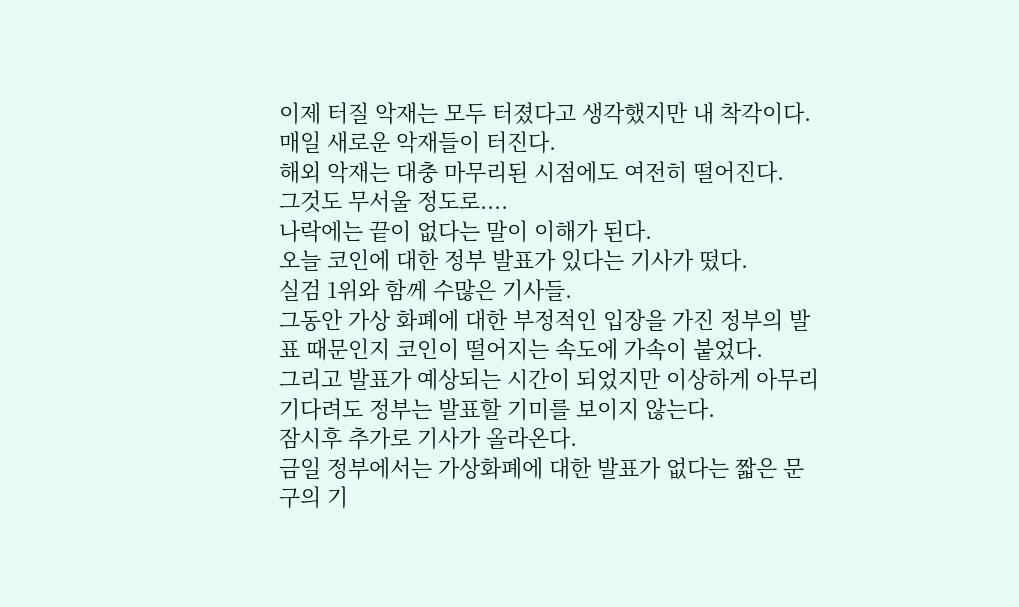이제 터질 악재는 모두 터졌다고 생각했지만 내 착각이다.
매일 새로운 악재들이 터진다.
해외 악재는 대충 마무리된 시점에도 여전히 떨어진다.
그것도 무서울 정도로....
나락에는 끝이 없다는 말이 이해가 된다.
오늘 코인에 대한 정부 발표가 있다는 기사가 떴다.
실검 1위와 함께 수많은 기사들.
그동안 가상 화폐에 대한 부정적인 입장을 가진 정부의 발표 때문인지 코인이 떨어지는 속도에 가속이 붙었다.
그리고 발표가 예상되는 시간이 되었지만 이상하게 아무리 기다려도 정부는 발표할 기미를 보이지 않는다.
잠시후 추가로 기사가 올라온다.
금일 정부에서는 가상화폐에 대한 발표가 없다는 짧은 문구의 기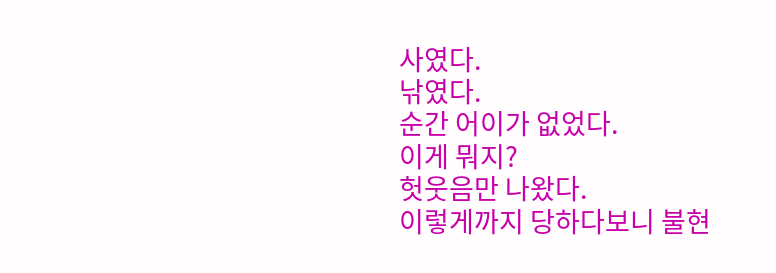사였다.
낚였다.
순간 어이가 없었다.
이게 뭐지?
헛웃음만 나왔다.
이렇게까지 당하다보니 불현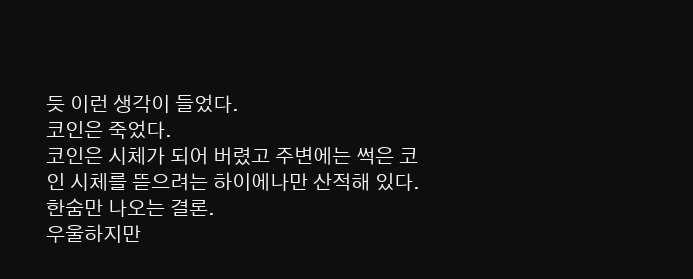듯 이런 생각이 들었다.
코인은 죽었다.
코인은 시체가 되어 버렸고 주변에는 썩은 코인 시체를 뜯으려는 하이에나만 산적해 있다.
한숨만 나오는 결론.
우울하지만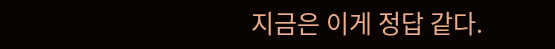지금은 이게 정답 같다.